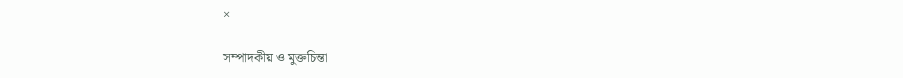×

সম্পাদকীয় ও মুক্তচিন্তা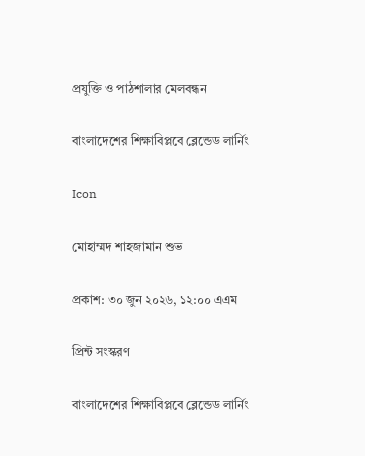প্রযুক্তি ও পাঠশালার মেলবন্ধন

বাংলাদেশের শিক্ষাবিপ্লবে ব্লেন্ডেড লার্নিং

Icon

মোহাম্মদ শাহজামান শুভ

প্রকাশ: ৩০ জুন ২০২৬, ১২:০০ এএম

প্রিন্ট সংস্করণ

বাংলাদেশের শিক্ষাবিপ্লবে ব্লেন্ডেড লার্নিং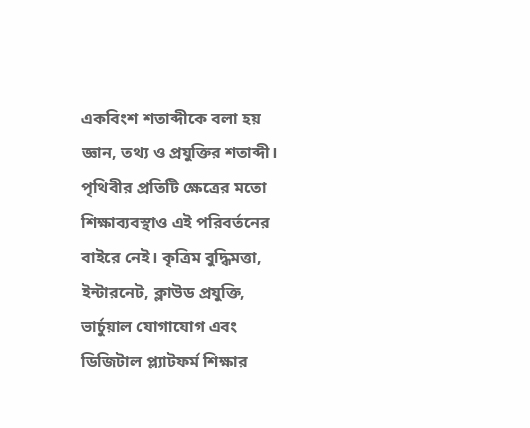একবিংশ শতাব্দীকে বলা হয় জ্ঞান, তথ্য ও প্রযুক্তির শতাব্দী। পৃথিবীর প্রতিটি ক্ষেত্রের মতো শিক্ষাব্যবস্থাও এই পরিবর্তনের বাইরে নেই। কৃত্রিম বুদ্ধিমত্তা, ইন্টারনেট, ক্লাউড প্রযুক্তি, ভার্চুয়াল যোগাযোগ এবং ডিজিটাল প্ল্যাটফর্ম শিক্ষার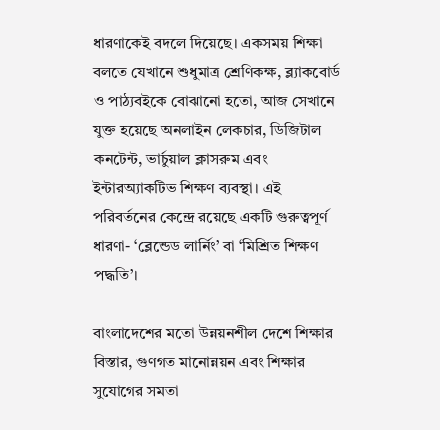ধারণাকেই বদলে দিয়েছে। একসময় শিক্ষা বলতে যেখানে শুধুমাত্র শ্রেণিকক্ষ, ব্ল্যাকবোর্ড ও পাঠ্যবইকে বোঝানো হতো, আজ সেখানে যুক্ত হয়েছে অনলাইন লেকচার, ডিজিটাল কনটেন্ট, ভার্চুয়াল ক্লাসরুম এবং ইন্টারঅ্যাকটিভ শিক্ষণ ব্যবস্থা। এই পরিবর্তনের কেন্দ্রে রয়েছে একটি গুরুত্বপূর্ণ ধারণা- ‘ব্লেন্ডেড লার্নিং’ বা ‘মিশ্রিত শিক্ষণ পদ্ধতি’।

বাংলাদেশের মতো উন্নয়নশীল দেশে শিক্ষার বিস্তার, গুণগত মানোন্নয়ন এবং শিক্ষার সুযোগের সমতা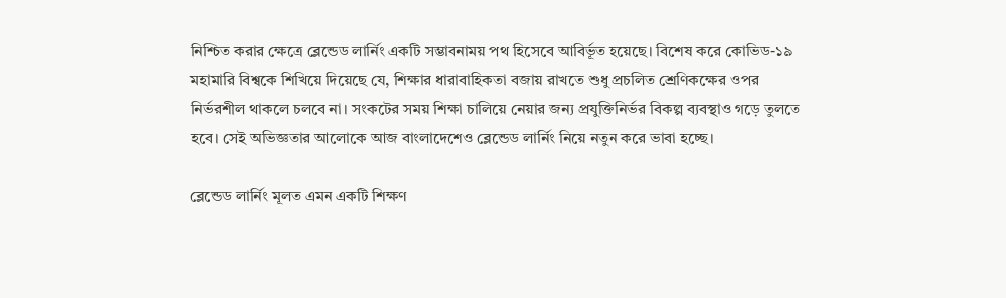নিশ্চিত করার ক্ষেত্রে ব্লেন্ডেড লার্নিং একটি সম্ভাবনাময় পথ হিসেবে আবির্ভূত হয়েছে। বিশেষ করে কোভিড-১৯ মহামারি বিশ্বকে শিখিয়ে দিয়েছে যে, শিক্ষার ধারাবাহিকতা বজায় রাখতে শুধু প্রচলিত শ্রেণিকক্ষের ওপর নির্ভরশীল থাকলে চলবে না। সংকটের সময় শিক্ষা চালিয়ে নেয়ার জন্য প্রযুক্তিনির্ভর বিকল্প ব্যবস্থাও গড়ে তুলতে হবে। সেই অভিজ্ঞতার আলোকে আজ বাংলাদেশেও ব্লেন্ডেড লার্নিং নিয়ে নতুন করে ভাবা হচ্ছে।

ব্লেন্ডেড লার্নিং মূলত এমন একটি শিক্ষণ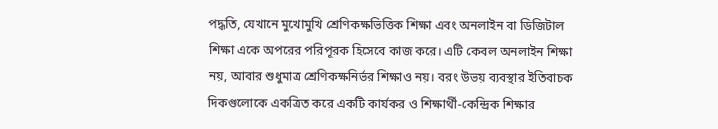পদ্ধতি, যেখানে মুখোমুখি শ্রেণিকক্ষভিত্তিক শিক্ষা এবং অনলাইন বা ডিজিটাল শিক্ষা একে অপরের পরিপূরক হিসেবে কাজ করে। এটি কেবল অনলাইন শিক্ষা নয়, আবার শুধুমাত্র শ্রেণিকক্ষনির্ভর শিক্ষাও নয়। বরং উভয় ব্যবস্থার ইতিবাচক দিকগুলোকে একত্রিত করে একটি কার্যকর ও শিক্ষার্থী-কেন্দ্রিক শিক্ষার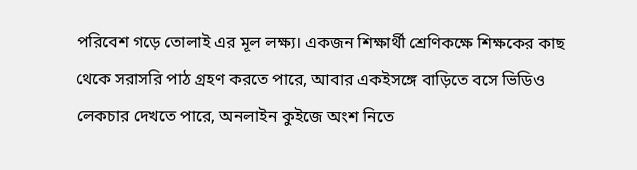পরিবেশ গড়ে তোলাই এর মূল লক্ষ্য। একজন শিক্ষার্থী শ্রেণিকক্ষে শিক্ষকের কাছ থেকে সরাসরি পাঠ গ্রহণ করতে পারে, আবার একইসঙ্গে বাড়িতে বসে ভিডিও লেকচার দেখতে পারে, অনলাইন কুইজে অংশ নিতে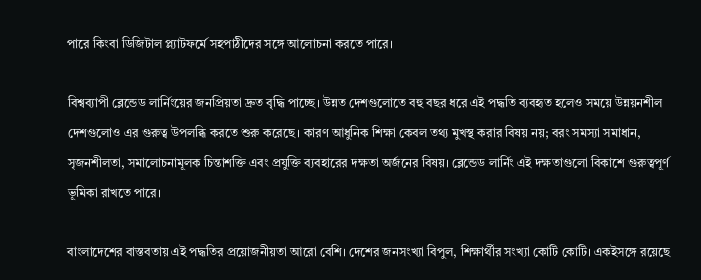পারে কিংবা ডিজিটাল প্ল্যাটফর্মে সহপাঠীদের সঙ্গে আলোচনা করতে পারে।

বিশ্বব্যাপী ব্লেন্ডেড লার্নিংয়ের জনপ্রিয়তা দ্রুত বৃদ্ধি পাচ্ছে। উন্নত দেশগুলোতে বহু বছর ধরে এই পদ্ধতি ব্যবহৃত হলেও সময়ে উন্নয়নশীল দেশগুলোও এর গুরুত্ব উপলব্ধি করতে শুরু করেছে। কারণ আধুনিক শিক্ষা কেবল তথ্য মুখস্থ করার বিষয় নয়; বরং সমস্যা সমাধান, সৃজনশীলতা, সমালোচনামূলক চিন্তাশক্তি এবং প্রযুক্তি ব্যবহারের দক্ষতা অর্জনের বিষয়। ব্লেন্ডেড লার্নিং এই দক্ষতাগুলো বিকাশে গুরুত্বপূর্ণ ভূমিকা রাখতে পারে।

বাংলাদেশের বাস্তবতায় এই পদ্ধতির প্রয়োজনীয়তা আরো বেশি। দেশের জনসংখ্যা বিপুল, শিক্ষার্থীর সংখ্যা কোটি কোটি। একইসঙ্গে রয়েছে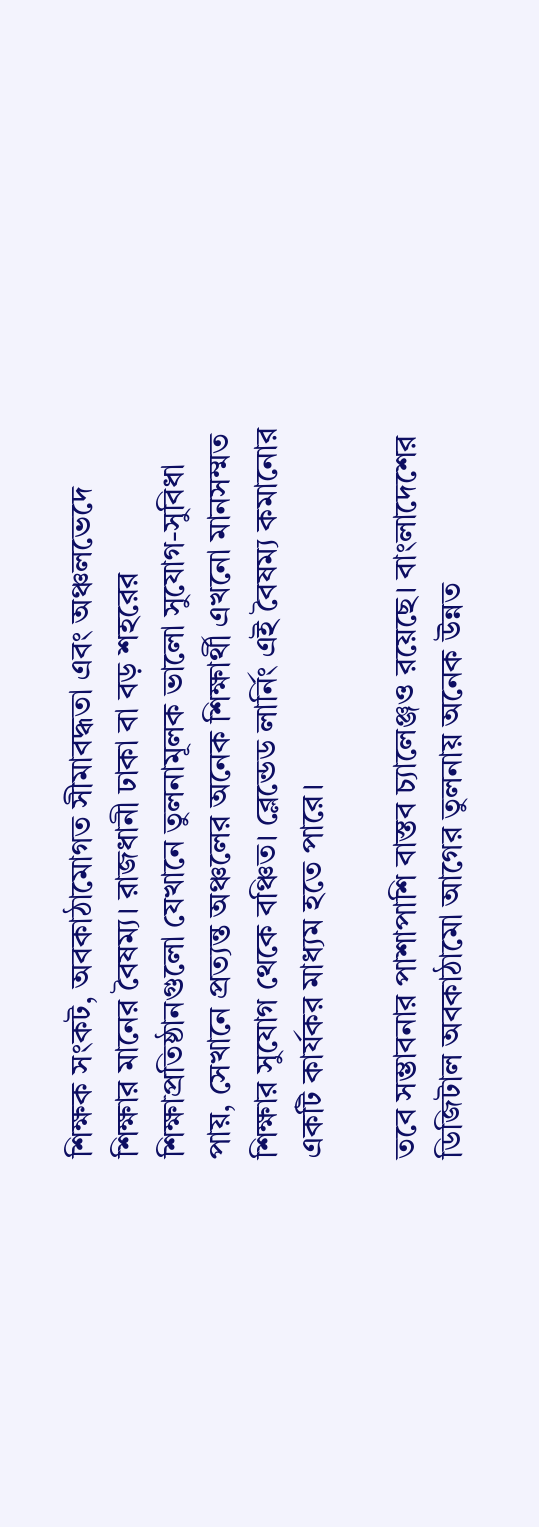শিক্ষক সংকট, অবকাঠামোগত সীমাবদ্ধতা এবং অঞ্চলভেদে শিক্ষার মানের বৈষম্য। রাজধানী ঢাকা বা বড় শহরের শিক্ষাপ্রতিষ্ঠানগুলো যেখানে তুলনামূলক ভালো সুযোগ-সুবিধা পায়, সেখানে প্রত্যন্ত অঞ্চলের অনেক শিক্ষার্থী এখনো মানসম্মত শিক্ষার সুযোগ থেকে বঞ্চিত। ব্লেন্ডেড লার্নিং এই বৈষম্য কমানোর একটি কার্যকর মাধ্যম হতে পারে।

তবে সম্ভাবনার পাশাপাশি বাস্তব চ্যালেঞ্জও রয়েছে। বাংলাদেশের ডিজিটাল অবকাঠামো আগের তুলনায় অনেক উন্নত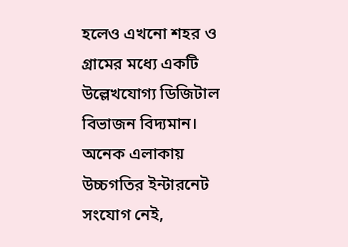হলেও এখনো শহর ও গ্রামের মধ্যে একটি উল্লেখযোগ্য ডিজিটাল বিভাজন বিদ্যমান। অনেক এলাকায় উচ্চগতির ইন্টারনেট সংযোগ নেই,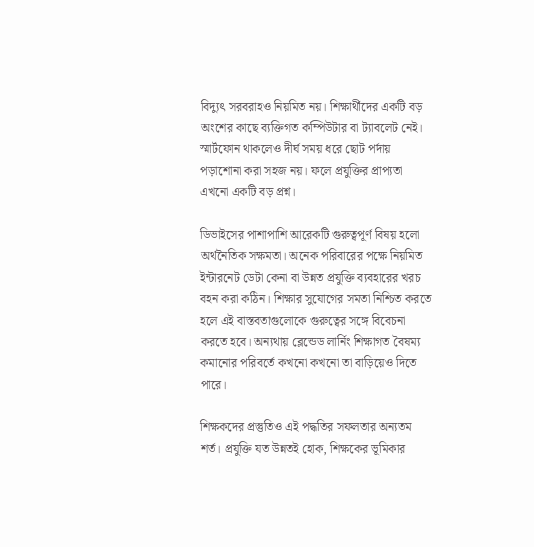বিদ্যুৎ সরবরাহও নিয়মিত নয়। শিক্ষার্থীদের একটি বড় অংশের কাছে ব্যক্তিগত কম্পিউটার বা ট্যাবলেট নেই। স্মার্টফোন থাকলেও দীর্ঘ সময় ধরে ছোট পর্দায় পড়াশোনা করা সহজ নয়। ফলে প্রযুক্তির প্রাপ্যতা এখনো একটি বড় প্রশ্ন।

ডিভাইসের পাশাপাশি আরেকটি গুরুত্বপূর্ণ বিষয় হলো অর্থনৈতিক সক্ষমতা। অনেক পরিবারের পক্ষে নিয়মিত ইন্টারনেট ডেটা কেনা বা উন্নত প্রযুক্তি ব্যবহারের খরচ বহন করা কঠিন। শিক্ষার সুযোগের সমতা নিশ্চিত করতে হলে এই বাস্তবতাগুলোকে গুরুত্বের সঙ্গে বিবেচনা করতে হবে। অন্যথায় ব্লেন্ডেড লার্নিং শিক্ষাগত বৈষম্য কমানোর পরিবর্তে কখনো কখনো তা বাড়িয়েও দিতে পারে।

শিক্ষকদের প্রস্তুতিও এই পদ্ধতির সফলতার অন্যতম শর্ত। প্রযুক্তি যত উন্নতই হোক, শিক্ষকের ভূমিকার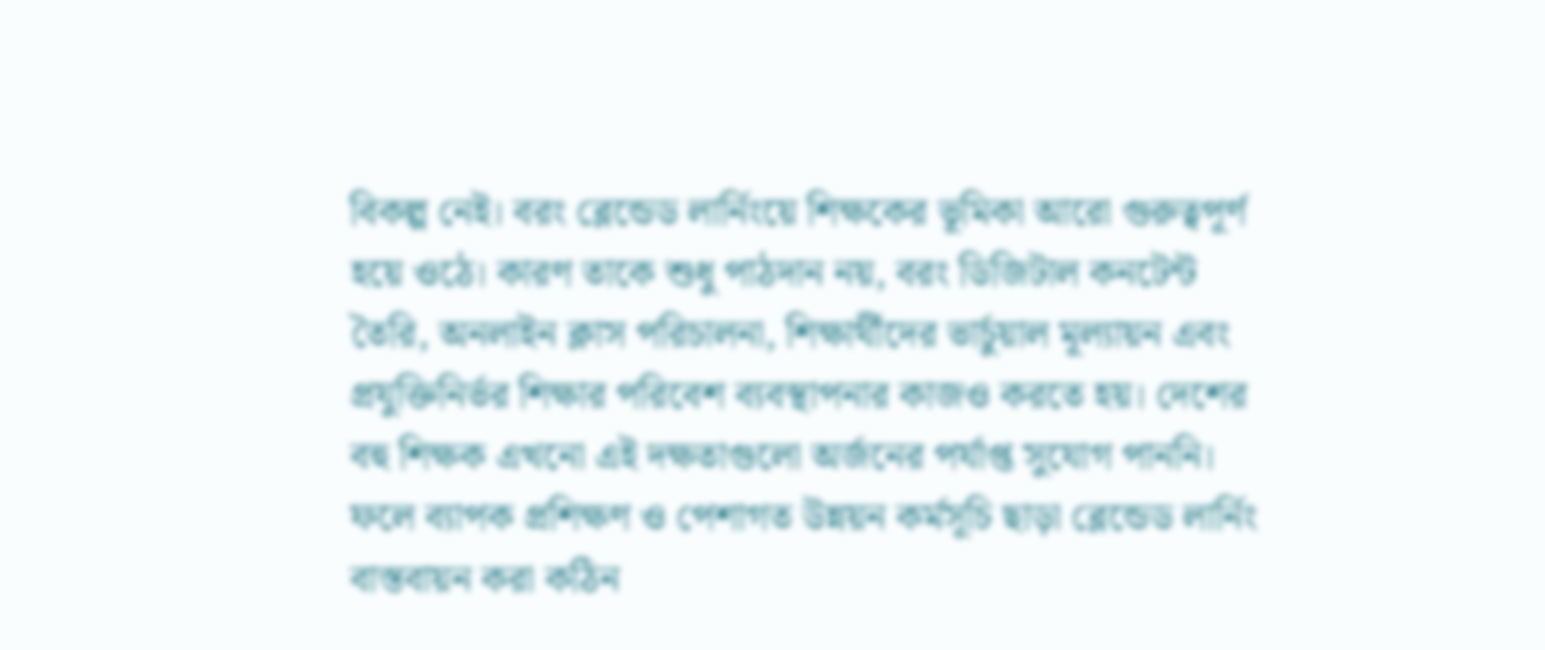বিকল্প নেই। বরং ব্লেন্ডেড লার্নিংয়ে শিক্ষকের ভূমিকা আরো গুরুত্বপূর্ণ হয়ে ওঠে। কারণ তাকে শুধু পাঠদান নয়, বরং ডিজিটাল কনটেন্ট তৈরি, অনলাইন ক্লাস পরিচালনা, শিক্ষার্থীদের ভার্চুয়াল মূল্যায়ন এবং প্রযুক্তিনির্ভর শিক্ষার পরিবেশ ব্যবস্থাপনার কাজও করতে হয়। দেশের বহু শিক্ষক এখনো এই দক্ষতাগুলো অর্জনের পর্যাপ্ত সুযোগ পাননি। ফলে ব্যাপক প্রশিক্ষণ ও পেশাগত উন্নয়ন কর্মসূচি ছাড়া ব্লেন্ডেড লার্নিং বাস্তবায়ন করা কঠিন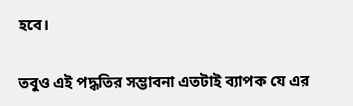হবে।

তবুও এই পদ্ধতির সম্ভাবনা এতটাই ব্যাপক যে এর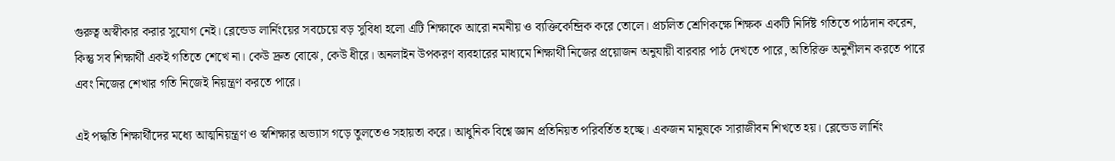গুরুত্ব অস্বীকার করার সুযোগ নেই। ব্লেন্ডেড লার্নিংয়ের সবচেয়ে বড় সুবিধা হলো এটি শিক্ষাকে আরো নমনীয় ও ব্যক্তিকেন্দ্রিক করে তোলে। প্রচলিত শ্রেণিকক্ষে শিক্ষক একটি নির্দিষ্ট গতিতে পাঠদান করেন, কিন্তু সব শিক্ষার্থী একই গতিতে শেখে না। কেউ দ্রুত বোঝে, কেউ ধীরে। অনলাইন উপকরণ ব্যবহারের মাধ্যমে শিক্ষার্থী নিজের প্রয়োজন অনুযায়ী বারবার পাঠ দেখতে পারে, অতিরিক্ত অনুশীলন করতে পারে এবং নিজের শেখার গতি নিজেই নিয়ন্ত্রণ করতে পারে।

এই পদ্ধতি শিক্ষার্থীদের মধ্যে আত্মনিয়ন্ত্রণ ও স্বশিক্ষার অভ্যাস গড়ে তুলতেও সহায়তা করে। আধুনিক বিশ্বে জ্ঞান প্রতিনিয়ত পরিবর্তিত হচ্ছে। একজন মানুষকে সারাজীবন শিখতে হয়। ব্লেন্ডেড লার্নিং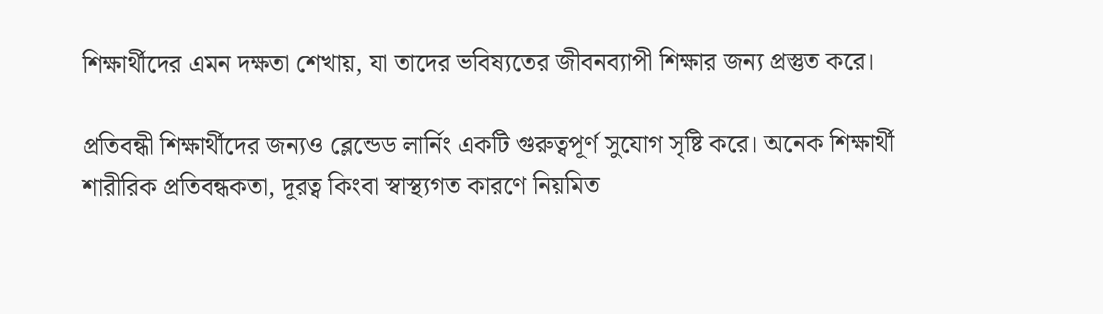শিক্ষার্থীদের এমন দক্ষতা শেখায়, যা তাদের ভবিষ্যতের জীবনব্যাপী শিক্ষার জন্য প্রস্তুত করে।

প্রতিবন্ধী শিক্ষার্থীদের জন্যও ব্লেন্ডেড লার্নিং একটি গুরুত্বপূর্ণ সুযোগ সৃষ্টি করে। অনেক শিক্ষার্থী শারীরিক প্রতিবন্ধকতা, দূরত্ব কিংবা স্বাস্থ্যগত কারণে নিয়মিত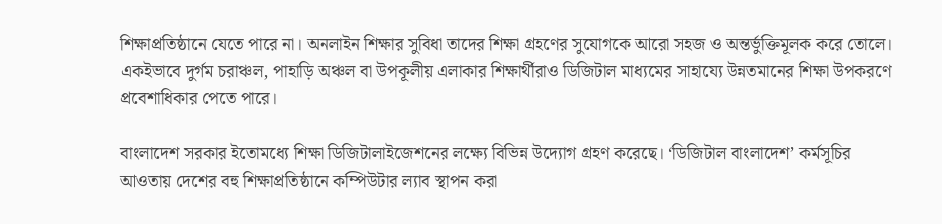শিক্ষাপ্রতিষ্ঠানে যেতে পারে না। অনলাইন শিক্ষার সুবিধা তাদের শিক্ষা গ্রহণের সুযোগকে আরো সহজ ও অন্তর্ভুক্তিমূলক করে তোলে। একইভাবে দুর্গম চরাঞ্চল, পাহাড়ি অঞ্চল বা উপকূলীয় এলাকার শিক্ষার্থীরাও ডিজিটাল মাধ্যমের সাহায্যে উন্নতমানের শিক্ষা উপকরণে প্রবেশাধিকার পেতে পারে।

বাংলাদেশ সরকার ইতোমধ্যে শিক্ষা ডিজিটালাইজেশনের লক্ষ্যে বিভিন্ন উদ্যোগ গ্রহণ করেছে। ‘ডিজিটাল বাংলাদেশ’ কর্মসূচির আওতায় দেশের বহু শিক্ষাপ্রতিষ্ঠানে কম্পিউটার ল্যাব স্থাপন করা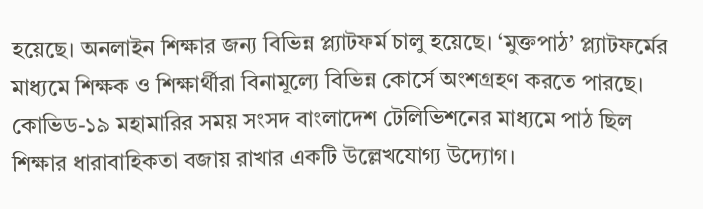হয়েছে। অনলাইন শিক্ষার জন্য বিভিন্ন প্ল্যাটফর্ম চালু হয়েছে। ‘মুক্তপাঠ’ প্ল্যাটফর্মের মাধ্যমে শিক্ষক ও শিক্ষার্থীরা বিনামূল্যে বিভিন্ন কোর্সে অংশগ্রহণ করতে পারছে। কোভিড-১৯ মহামারির সময় সংসদ বাংলাদেশ টেলিভিশনের মাধ্যমে পাঠ ছিল শিক্ষার ধারাবাহিকতা বজায় রাখার একটি উল্লেখযোগ্য উদ্যোগ।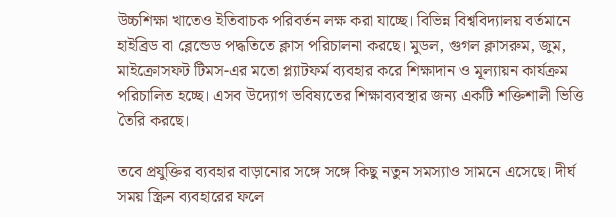উচ্চশিক্ষা খাতেও ইতিবাচক পরিবর্তন লক্ষ করা যাচ্ছে। বিভিন্ন বিশ্ববিদ্যালয় বর্তমানে হাইব্রিড বা ব্লেন্ডেড পদ্ধতিতে ক্লাস পরিচালনা করছে। মুডল, গুগল ক্লাসরুম, জুম, মাইক্রোসফট টিমস-এর মতো প্ল্যাটফর্ম ব্যবহার করে শিক্ষাদান ও মূল্যায়ন কার্যক্রম পরিচালিত হচ্ছে। এসব উদ্যোগ ভবিষ্যতের শিক্ষাব্যবস্থার জন্য একটি শক্তিশালী ভিত্তি তৈরি করছে।

তবে প্রযুক্তির ব্যবহার বাড়ানোর সঙ্গে সঙ্গে কিছু নতুন সমস্যাও সামনে এসেছে। দীর্ঘ সময় স্ক্রিন ব্যবহারের ফলে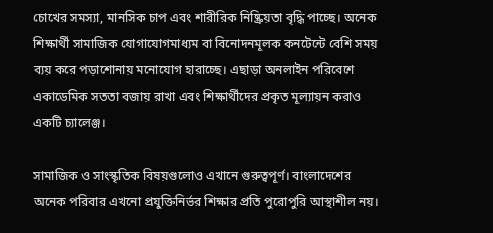চোখের সমস্যা, মানসিক চাপ এবং শারীরিক নিষ্ক্রিয়তা বৃদ্ধি পাচ্ছে। অনেক শিক্ষার্থী সামাজিক যোগাযোগমাধ্যম বা বিনোদনমূলক কনটেন্টে বেশি সময় ব্যয় করে পড়াশোনায় মনোযোগ হারাচ্ছে। এছাড়া অনলাইন পরিবেশে একাডেমিক সততা বজায় রাখা এবং শিক্ষার্থীদের প্রকৃত মূল্যায়ন করাও একটি চ্যালেঞ্জ।

সামাজিক ও সাংস্কৃতিক বিষয়গুলোও এখানে গুরুত্বপূর্ণ। বাংলাদেশের অনেক পরিবার এখনো প্রযুক্তিনির্ভর শিক্ষার প্রতি পুরোপুরি আস্থাশীল নয়।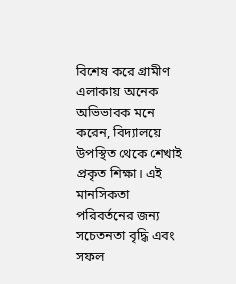বিশেষ করে গ্রামীণ এলাকায় অনেক অভিভাবক মনে করেন, বিদ্যালয়ে উপস্থিত থেকে শেখাই প্রকৃত শিক্ষা। এই মানসিকতা পরিবর্তনের জন্য সচেতনতা বৃদ্ধি এবং সফল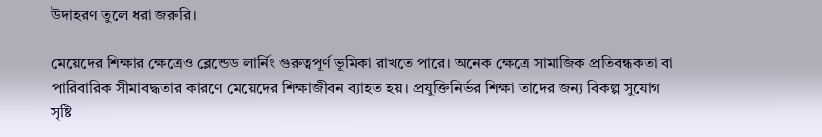উদাহরণ তুলে ধরা জরুরি।

মেয়েদের শিক্ষার ক্ষেত্রেও ব্লেন্ডেড লার্নিং গুরুত্বপূর্ণ ভূমিকা রাখতে পারে। অনেক ক্ষেত্রে সামাজিক প্রতিবন্ধকতা বা পারিবারিক সীমাবদ্ধতার কারণে মেয়েদের শিক্ষাজীবন ব্যাহত হয়। প্রযুক্তিনির্ভর শিক্ষা তাদের জন্য বিকল্প সুযোগ সৃষ্টি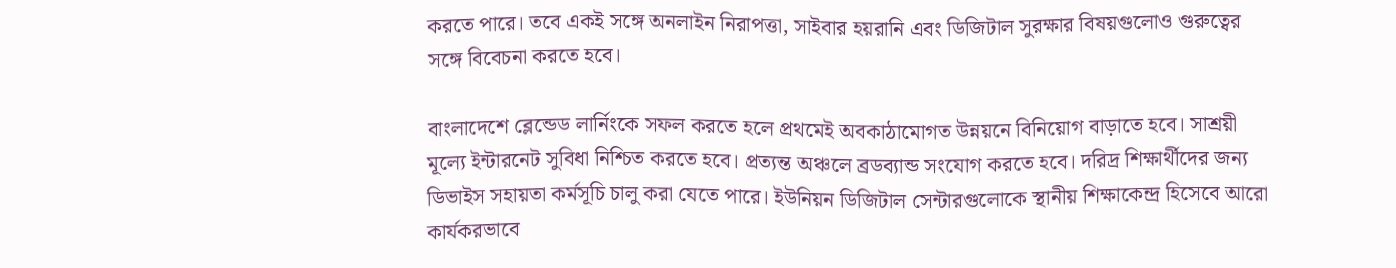করতে পারে। তবে একই সঙ্গে অনলাইন নিরাপত্তা, সাইবার হয়রানি এবং ডিজিটাল সুরক্ষার বিষয়গুলোও গুরুত্বের সঙ্গে বিবেচনা করতে হবে।

বাংলাদেশে ব্লেন্ডেড লার্নিংকে সফল করতে হলে প্রথমেই অবকাঠামোগত উন্নয়নে বিনিয়োগ বাড়াতে হবে। সাশ্রয়ী মূল্যে ইন্টারনেট সুবিধা নিশ্চিত করতে হবে। প্রত্যন্ত অঞ্চলে ব্রডব্যান্ড সংযোগ করতে হবে। দরিদ্র শিক্ষার্থীদের জন্য ডিভাইস সহায়তা কর্মসূচি চালু করা যেতে পারে। ইউনিয়ন ডিজিটাল সেন্টারগুলোকে স্থানীয় শিক্ষাকেন্দ্র হিসেবে আরো কার্যকরভাবে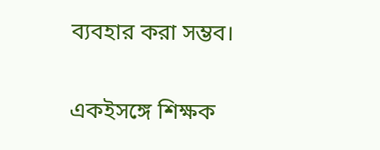ব্যবহার করা সম্ভব।

একইসঙ্গে শিক্ষক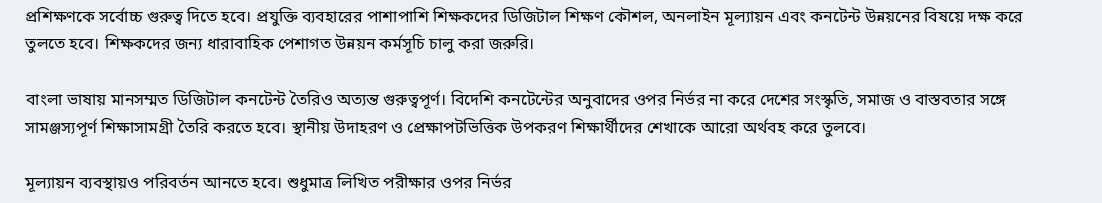প্রশিক্ষণকে সর্বোচ্চ গুরুত্ব দিতে হবে। প্রযুক্তি ব্যবহারের পাশাপাশি শিক্ষকদের ডিজিটাল শিক্ষণ কৌশল, অনলাইন মূল্যায়ন এবং কনটেন্ট উন্নয়নের বিষয়ে দক্ষ করে তুলতে হবে। শিক্ষকদের জন্য ধারাবাহিক পেশাগত উন্নয়ন কর্মসূচি চালু করা জরুরি।

বাংলা ভাষায় মানসম্মত ডিজিটাল কনটেন্ট তৈরিও অত্যন্ত গুরুত্বপূর্ণ। বিদেশি কনটেন্টের অনুবাদের ওপর নির্ভর না করে দেশের সংস্কৃতি, সমাজ ও বাস্তবতার সঙ্গে সামঞ্জস্যপূর্ণ শিক্ষাসামগ্রী তৈরি করতে হবে। স্থানীয় উদাহরণ ও প্রেক্ষাপটভিত্তিক উপকরণ শিক্ষার্থীদের শেখাকে আরো অর্থবহ করে তুলবে।

মূল্যায়ন ব্যবস্থায়ও পরিবর্তন আনতে হবে। শুধুমাত্র লিখিত পরীক্ষার ওপর নির্ভর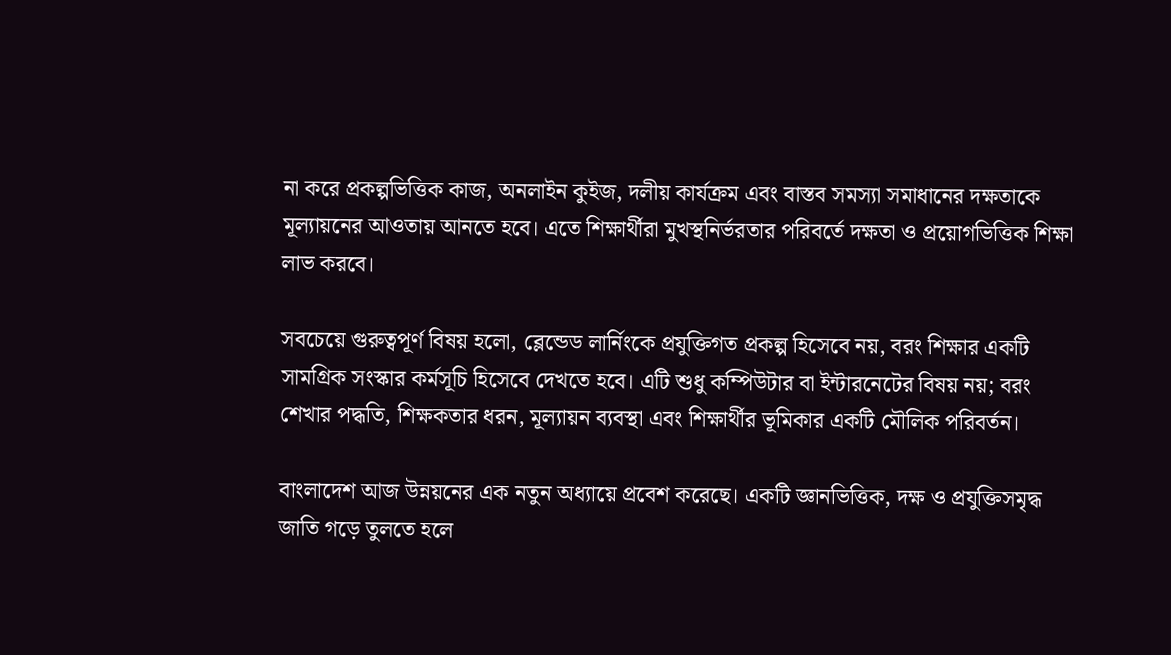না করে প্রকল্পভিত্তিক কাজ, অনলাইন কুইজ, দলীয় কার্যক্রম এবং বাস্তব সমস্যা সমাধানের দক্ষতাকে মূল্যায়নের আওতায় আনতে হবে। এতে শিক্ষার্থীরা মুখস্থনির্ভরতার পরিবর্তে দক্ষতা ও প্রয়োগভিত্তিক শিক্ষা লাভ করবে।

সবচেয়ে গুরুত্বপূর্ণ বিষয় হলো, ব্লেন্ডেড লার্নিংকে প্রযুক্তিগত প্রকল্প হিসেবে নয়, বরং শিক্ষার একটি সামগ্রিক সংস্কার কর্মসূচি হিসেবে দেখতে হবে। এটি শুধু কম্পিউটার বা ইন্টারনেটের বিষয় নয়; বরং শেখার পদ্ধতি, শিক্ষকতার ধরন, মূল্যায়ন ব্যবস্থা এবং শিক্ষার্থীর ভূমিকার একটি মৌলিক পরিবর্তন।

বাংলাদেশ আজ উন্নয়নের এক নতুন অধ্যায়ে প্রবেশ করেছে। একটি জ্ঞানভিত্তিক, দক্ষ ও প্রযুক্তিসমৃদ্ধ জাতি গড়ে তুলতে হলে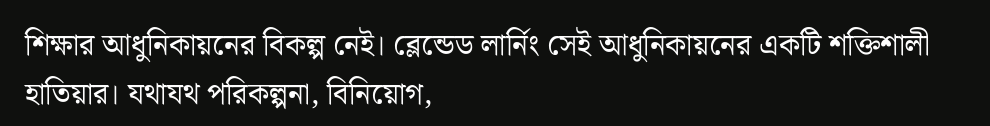শিক্ষার আধুনিকায়নের বিকল্প নেই। ব্লেন্ডেড লার্নিং সেই আধুনিকায়নের একটি শক্তিশালী হাতিয়ার। যথাযথ পরিকল্পনা, বিনিয়োগ,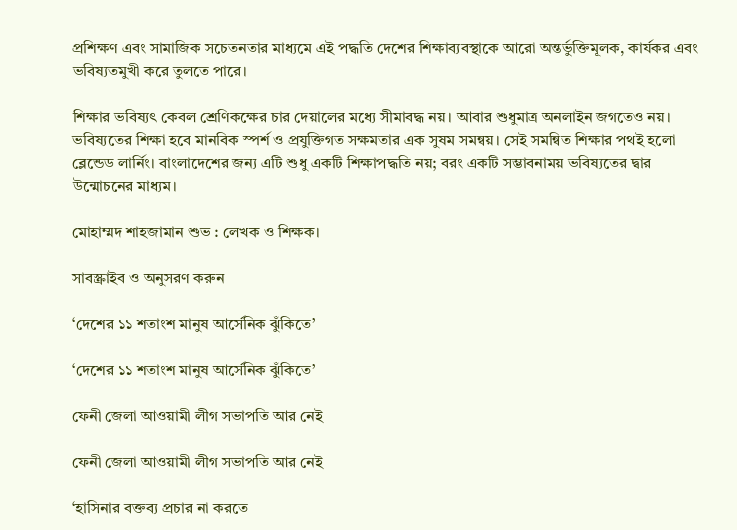প্রশিক্ষণ এবং সামাজিক সচেতনতার মাধ্যমে এই পদ্ধতি দেশের শিক্ষাব্যবস্থাকে আরো অন্তর্ভুক্তিমূলক, কার্যকর এবং ভবিষ্যতমুখী করে তুলতে পারে।

শিক্ষার ভবিষ্যৎ কেবল শ্রেণিকক্ষের চার দেয়ালের মধ্যে সীমাবদ্ধ নয়। আবার শুধুমাত্র অনলাইন জগতেও নয়। ভবিষ্যতের শিক্ষা হবে মানবিক স্পর্শ ও প্রযুক্তিগত সক্ষমতার এক সুষম সমন্বয়। সেই সমন্বিত শিক্ষার পথই হলো ব্লেন্ডেড লার্নিং। বাংলাদেশের জন্য এটি শুধু একটি শিক্ষাপদ্ধতি নয়; বরং একটি সম্ভাবনাময় ভবিষ্যতের দ্বার উন্মোচনের মাধ্যম।

মোহাম্মদ শাহজামান শুভ : লেখক ও শিক্ষক।

সাবস্ক্রাইব ও অনুসরণ করুন

‘দেশের ১১ শতাংশ মানুষ আর্সেনিক ঝুঁকিতে’

‘দেশের ১১ শতাংশ মানুষ আর্সেনিক ঝুঁকিতে’

ফেনী জেলা আওয়ামী লীগ সভাপতি আর নেই

ফেনী জেলা আওয়ামী লীগ সভাপতি আর নেই

‘হাসিনার বক্তব্য প্রচার না করতে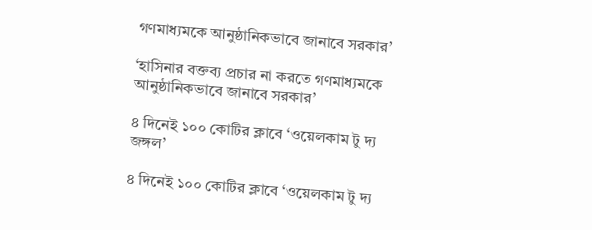গণমাধ্যমকে আনুষ্ঠানিকভাবে জানাবে সরকার’

‘হাসিনার বক্তব্য প্রচার না করতে গণমাধ্যমকে আনুষ্ঠানিকভাবে জানাবে সরকার’

৪ দিনেই ১০০ কোটির ক্লাবে ‘ওয়েলকাম টু দ্য জঙ্গল’

৪ দিনেই ১০০ কোটির ক্লাবে ‘ওয়েলকাম টু দ্য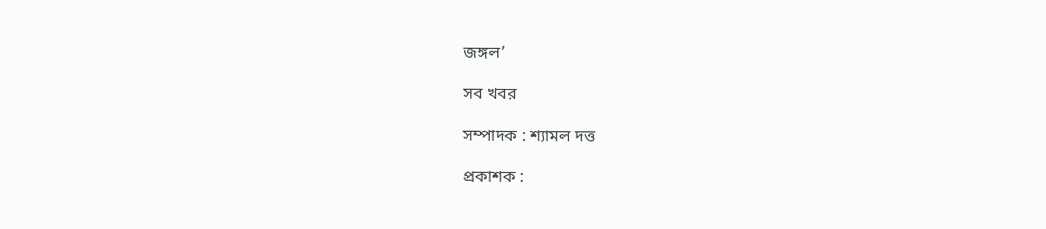জঙ্গল’

সব খবর

সম্পাদক : শ্যামল দত্ত

প্রকাশক :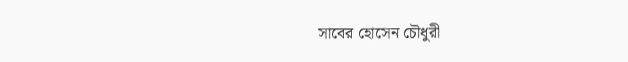সাবের হোসেন চৌধুরী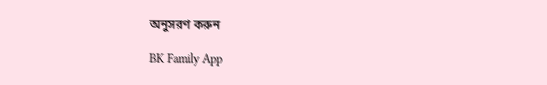অনুসরণ করুন

BK Family App